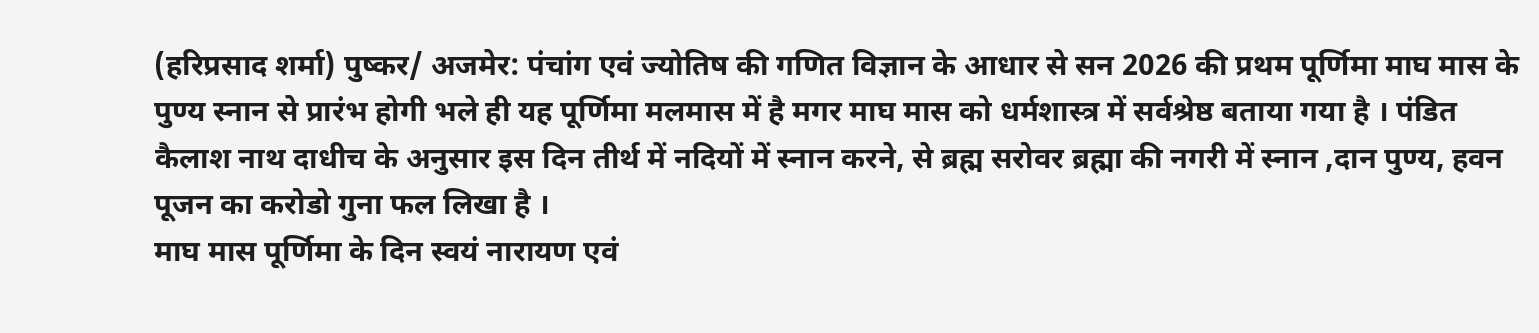(हरिप्रसाद शर्मा) पुष्कर/ अजमेर: पंचांग एवं ज्योतिष की गणित विज्ञान के आधार से सन 2026 की प्रथम पूर्णिमा माघ मास के पुण्य स्नान से प्रारंभ होगी भले ही यह पूर्णिमा मलमास में है मगर माघ मास को धर्मशास्त्र में सर्वश्रेष्ठ बताया गया है । पंडित कैलाश नाथ दाधीच के अनुसार इस दिन तीर्थ में नदियों में स्नान करने, से ब्रह्म सरोवर ब्रह्मा की नगरी में स्नान ,दान पुण्य, हवन पूजन का करोडो गुना फल लिखा है ।
माघ मास पूर्णिमा के दिन स्वयं नारायण एवं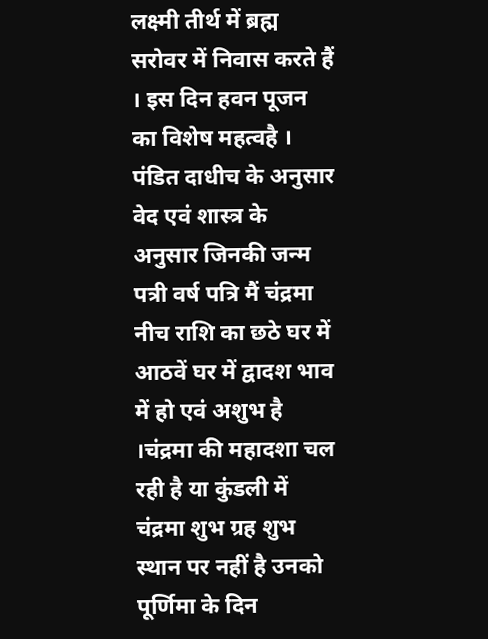लक्ष्मी तीर्थ में ब्रह्म सरोवर में निवास करते हैं । इस दिन हवन पूजन का विशेष महत्वहै ।
पंडित दाधीच के अनुसार वेद एवं शास्त्र के अनुसार जिनकी जन्म पत्री वर्ष पत्रि मैं चंद्रमा नीच राशि का छठे घर में आठवें घर में द्वादश भाव में हो एवं अशुभ है ।चंद्रमा की महादशा चल रही है या कुंडली में चंद्रमा शुभ ग्रह शुभ स्थान पर नहीं है उनको पूर्णिमा के दिन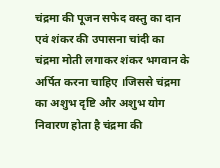चंद्रमा की पूजन सफेद वस्तु का दान एवं शंकर की उपासना चांदी का चंद्रमा मोती लगाकर शंकर भगवान के अर्पित करना चाहिए ।जिससे चंद्रमा का अशुभ दृष्टि और अशुभ योग निवारण होता है चंद्रमा की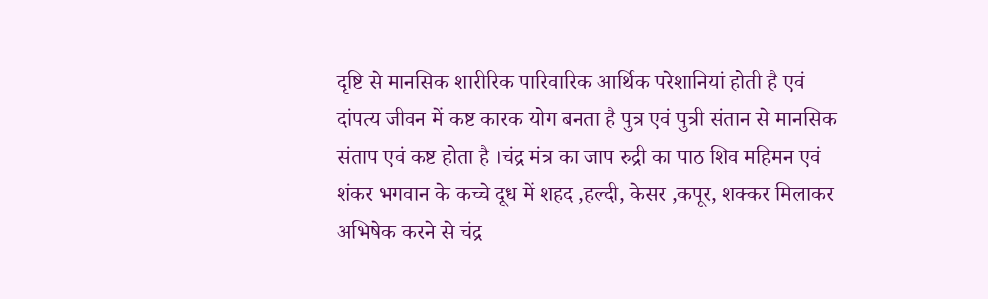दृष्टि से मानसिक शारीरिक पारिवारिक आर्थिक परेशानियां होती है एवं दांपत्य जीवन में कष्ट कारक योग बनता है पुत्र एवं पुत्री संतान से मानसिक संताप एवं कष्ट होता है ।चंद्र मंत्र का जाप रुद्री का पाठ शिव महिमन एवं शंकर भगवान के कच्चे दूध में शहद ,हल्दी, केसर ,कपूर, शक्कर मिलाकर अभिषेक करने से चंद्र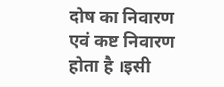दोष का निवारण एवं कष्ट निवारण होता है ।इसी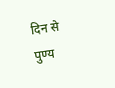दिन से पुण्य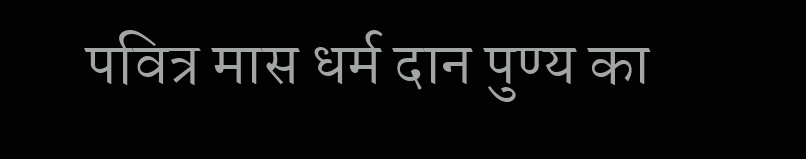पवित्र मास धर्म दान पुण्य का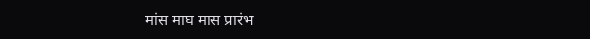मांस माघ मास प्रारंभ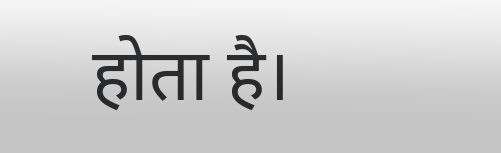होता है।